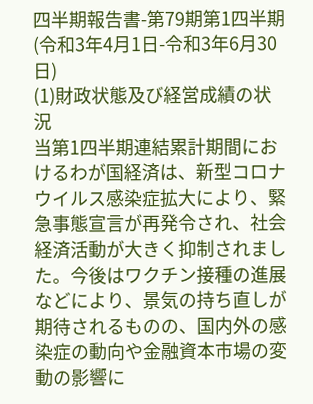四半期報告書-第79期第1四半期(令和3年4月1日-令和3年6月30日)
(1)財政状態及び経営成績の状況
当第1四半期連結累計期間におけるわが国経済は、新型コロナウイルス感染症拡大により、緊急事態宣言が再発令され、社会経済活動が大きく抑制されました。今後はワクチン接種の進展などにより、景気の持ち直しが期待されるものの、国内外の感染症の動向や金融資本市場の変動の影響に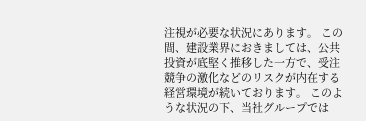注視が必要な状況にあります。 この間、建設業界におきましては、公共投資が底堅く推移した一方で、受注競争の激化などのリスクが内在する経営環境が続いております。 このような状況の下、当社グループでは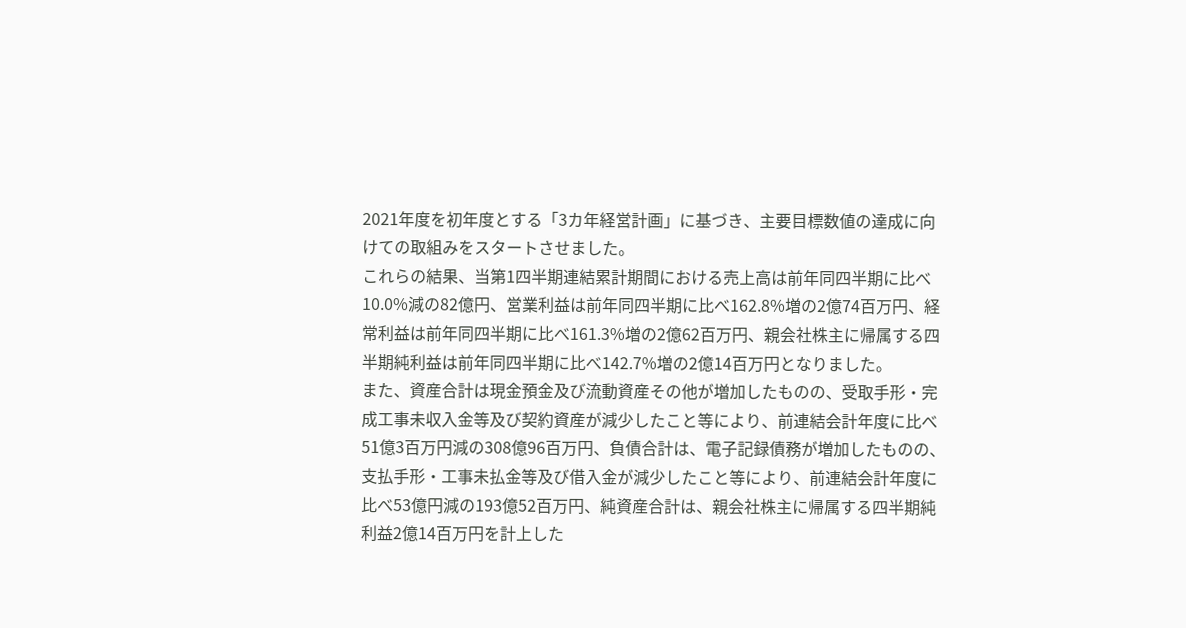2021年度を初年度とする「3カ年経営計画」に基づき、主要目標数値の達成に向けての取組みをスタートさせました。
これらの結果、当第1四半期連結累計期間における売上高は前年同四半期に比べ10.0%減の82億円、営業利益は前年同四半期に比べ162.8%増の2億74百万円、経常利益は前年同四半期に比べ161.3%増の2億62百万円、親会社株主に帰属する四半期純利益は前年同四半期に比べ142.7%増の2億14百万円となりました。
また、資産合計は現金預金及び流動資産その他が増加したものの、受取手形・完成工事未収入金等及び契約資産が減少したこと等により、前連結会計年度に比べ51億3百万円減の308億96百万円、負債合計は、電子記録債務が増加したものの、支払手形・工事未払金等及び借入金が減少したこと等により、前連結会計年度に比べ53億円減の193億52百万円、純資産合計は、親会社株主に帰属する四半期純利益2億14百万円を計上した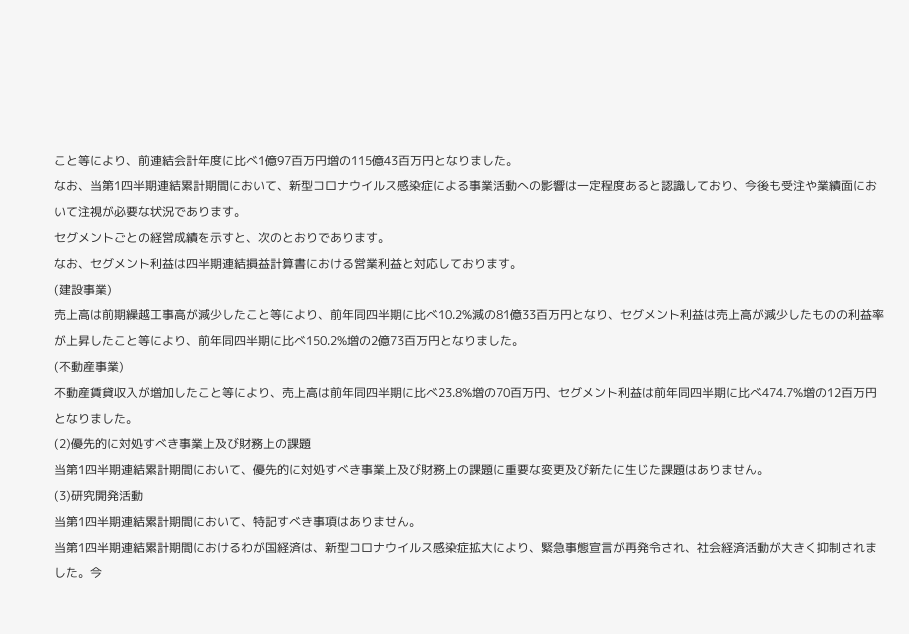こと等により、前連結会計年度に比べ1億97百万円増の115億43百万円となりました。
なお、当第1四半期連結累計期間において、新型コロナウイルス感染症による事業活動への影響は一定程度あると認識しており、今後も受注や業績面において注視が必要な状況であります。
セグメントごとの経営成績を示すと、次のとおりであります。
なお、セグメント利益は四半期連結損益計算書における営業利益と対応しております。
(建設事業)
売上高は前期繰越工事高が減少したこと等により、前年同四半期に比べ10.2%減の81億33百万円となり、セグメント利益は売上高が減少したものの利益率が上昇したこと等により、前年同四半期に比べ150.2%増の2億73百万円となりました。
(不動産事業)
不動産賃貸収入が増加したこと等により、売上高は前年同四半期に比べ23.8%増の70百万円、セグメント利益は前年同四半期に比べ474.7%増の12百万円となりました。
(2)優先的に対処すべき事業上及び財務上の課題
当第1四半期連結累計期間において、優先的に対処すべき事業上及び財務上の課題に重要な変更及び新たに生じた課題はありません。
(3)研究開発活動
当第1四半期連結累計期間において、特記すべき事項はありません。
当第1四半期連結累計期間におけるわが国経済は、新型コロナウイルス感染症拡大により、緊急事態宣言が再発令され、社会経済活動が大きく抑制されました。今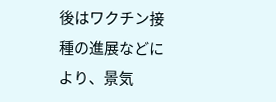後はワクチン接種の進展などにより、景気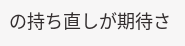の持ち直しが期待さ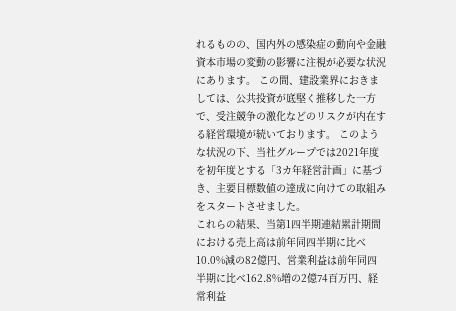れるものの、国内外の感染症の動向や金融資本市場の変動の影響に注視が必要な状況にあります。 この間、建設業界におきましては、公共投資が底堅く推移した一方で、受注競争の激化などのリスクが内在する経営環境が続いております。 このような状況の下、当社グループでは2021年度を初年度とする「3カ年経営計画」に基づき、主要目標数値の達成に向けての取組みをスタートさせました。
これらの結果、当第1四半期連結累計期間における売上高は前年同四半期に比べ10.0%減の82億円、営業利益は前年同四半期に比べ162.8%増の2億74百万円、経常利益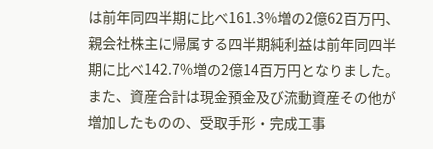は前年同四半期に比べ161.3%増の2億62百万円、親会社株主に帰属する四半期純利益は前年同四半期に比べ142.7%増の2億14百万円となりました。
また、資産合計は現金預金及び流動資産その他が増加したものの、受取手形・完成工事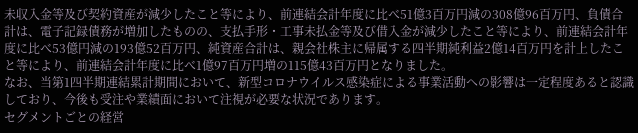未収入金等及び契約資産が減少したこと等により、前連結会計年度に比べ51億3百万円減の308億96百万円、負債合計は、電子記録債務が増加したものの、支払手形・工事未払金等及び借入金が減少したこと等により、前連結会計年度に比べ53億円減の193億52百万円、純資産合計は、親会社株主に帰属する四半期純利益2億14百万円を計上したこと等により、前連結会計年度に比べ1億97百万円増の115億43百万円となりました。
なお、当第1四半期連結累計期間において、新型コロナウイルス感染症による事業活動への影響は一定程度あると認識しており、今後も受注や業績面において注視が必要な状況であります。
セグメントごとの経営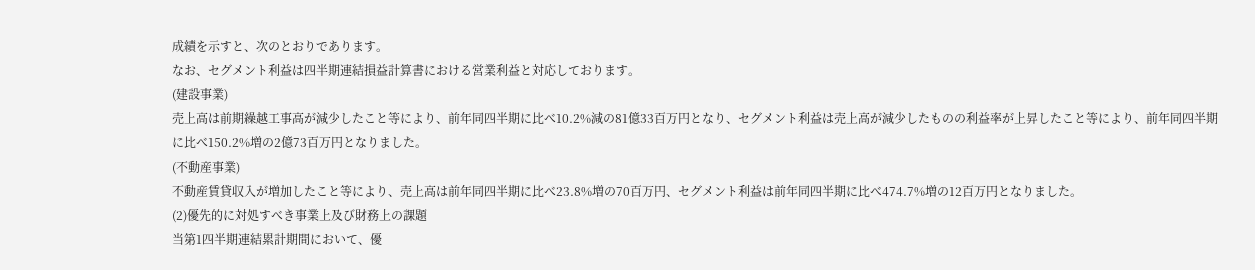成績を示すと、次のとおりであります。
なお、セグメント利益は四半期連結損益計算書における営業利益と対応しております。
(建設事業)
売上高は前期繰越工事高が減少したこと等により、前年同四半期に比べ10.2%減の81億33百万円となり、セグメント利益は売上高が減少したものの利益率が上昇したこと等により、前年同四半期に比べ150.2%増の2億73百万円となりました。
(不動産事業)
不動産賃貸収入が増加したこと等により、売上高は前年同四半期に比べ23.8%増の70百万円、セグメント利益は前年同四半期に比べ474.7%増の12百万円となりました。
(2)優先的に対処すべき事業上及び財務上の課題
当第1四半期連結累計期間において、優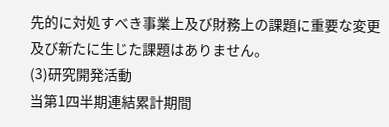先的に対処すべき事業上及び財務上の課題に重要な変更及び新たに生じた課題はありません。
(3)研究開発活動
当第1四半期連結累計期間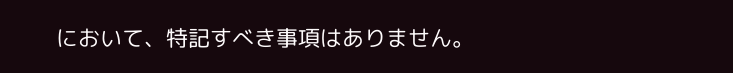において、特記すべき事項はありません。